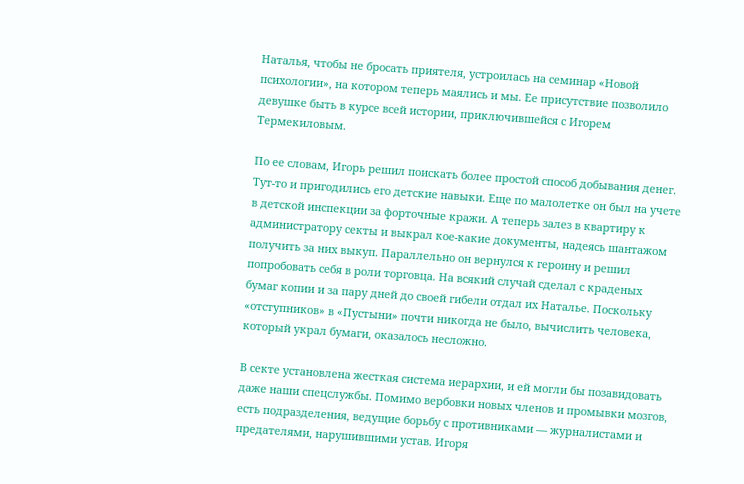Наталья, чтобы не бросать приятеля, устроилась на семинар «Новой психологии», на котором теперь маялись и мы. Ее присутствие позволило девушке быть в курсе всей истории, приключившейся с Игорем Термекиловым.

По ее словам, Игорь решил поискать более простой способ добывания денег. Тут-то и пригодились его детские навыки. Еще по малолетке он был на учете в детской инспекции за форточные кражи. А теперь залез в квартиру к администратору секты и выкрал кое-какие документы, надеясь шантажом получить за них выкуп. Параллельно он вернулся к героину и решил попробовать себя в роли торговца. На всякий случай сделал с краденых бумаг копии и за пару дней до своей гибели отдал их Наталье. Поскольку «отступников» в «Пустыни» почти никогда не было, вычислить человека, который украл бумаги, оказалось несложно.

В секте установлена жесткая система иерархии, и ей могли бы позавидовать даже наши спецслужбы. Помимо вербовки новых членов и промывки мозгов, есть подразделения, ведущие борьбу с противниками — журналистами и предателями, нарушившими устав. Игоря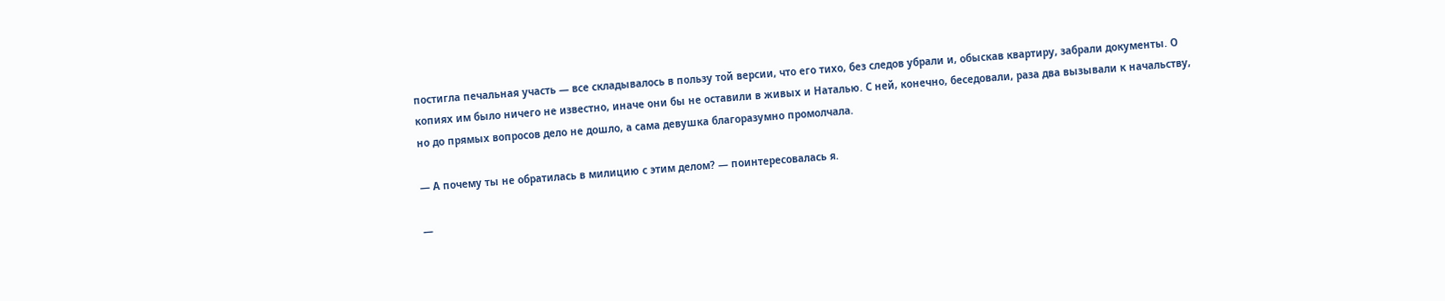постигла печальная участь — все складывалось в пользу той версии, что его тихо, без следов убрали и, обыскав квартиру, забрали документы. О копиях им было ничего не известно, иначе они бы не оставили в живых и Наталью. С ней, конечно, беседовали, раза два вызывали к начальству, но до прямых вопросов дело не дошло, а сама девушка благоразумно промолчала.

— А почему ты не обратилась в милицию с этим делом? — поинтересовалась я.

—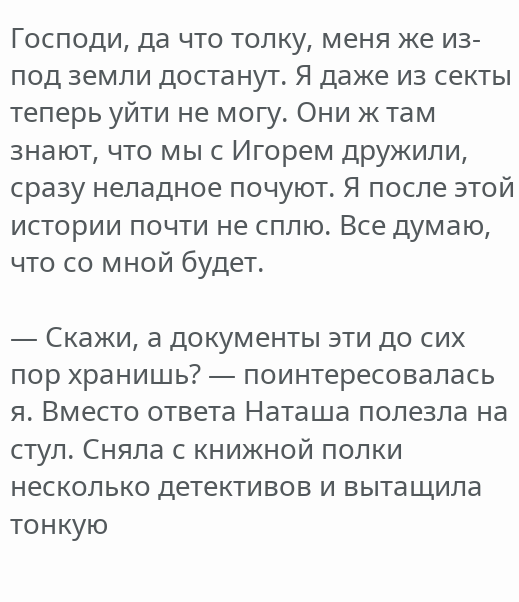Господи, да что толку, меня же из-под земли достанут. Я даже из секты теперь уйти не могу. Они ж там знают, что мы с Игорем дружили, сразу неладное почуют. Я после этой истории почти не сплю. Все думаю, что со мной будет.

— Скажи, а документы эти до сих пор хранишь? — поинтересовалась я. Вместо ответа Наташа полезла на стул. Сняла с книжной полки несколько детективов и вытащила тонкую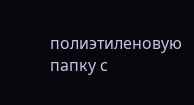полиэтиленовую папку с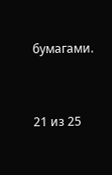бумагами.



21 из 25